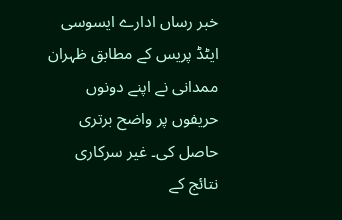خبر رساں ادارے ایسوسی ایٹڈ پریس کے مطابق ظہران ممدانی نے اپنے دونوں حریفوں پر واضح برتری حاصل کی۔ غیر سرکاری نتائج کے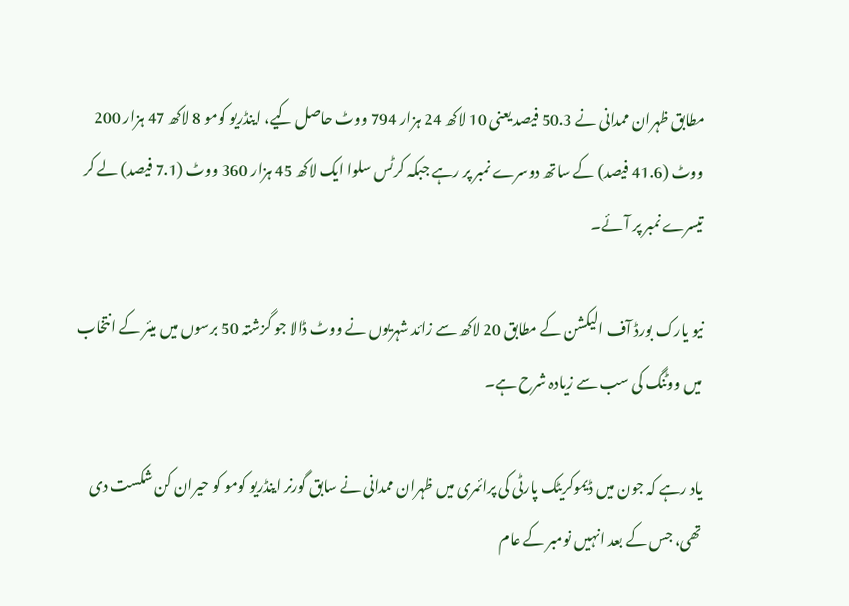مطابق ظہران ممدانی نے 50.3 فیصد یعنی 10 لاکھ 24 ہزار 794 ووٹ حاصل کیے، اینڈریو کومو 8 لاکھ 47 ہزار 200 ووٹ (41.6 فیصد) کے ساتھ دوسرے نمبر پر رہے جبکہ کرٹس سلوا ایک لاکھ 45 ہزار 360 ووٹ (7.1 فیصد) لے کر تیسرے نمبر پر آئے۔

نیو یارک بورڈ آف الیکشن کے مطابق 20 لاکھ سے زائد شہریوں نے ووٹ ڈالا جو گزشتہ 50 برسوں میں میئر کے انتخاب میں ووٹنگ کی سب سے زیادہ شرح ہے۔

یاد رہے کہ جون میں ڈیموکریٹک پارٹی کی پرائمری میں ظہران ممدانی نے سابق گورنر اینڈریو کومو کو حیران کن شکست دی تھی، جس کے بعد انہیں نومبر کے عام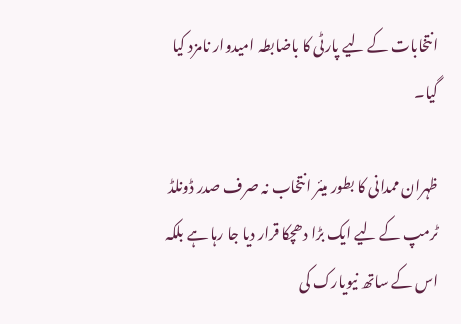انتخابات کے لیے پارٹی کا باضابطہ امیدوار نامزد کیا گیا۔

ظہران ممدانی کا بطور میئر انتخاب نہ صرف صدر ڈونلڈ ٹرمپ کے لیے ایک بڑا دھچکا قرار دیا جا رہا ہے بلکہ اس کے ساتھ نیویارک کی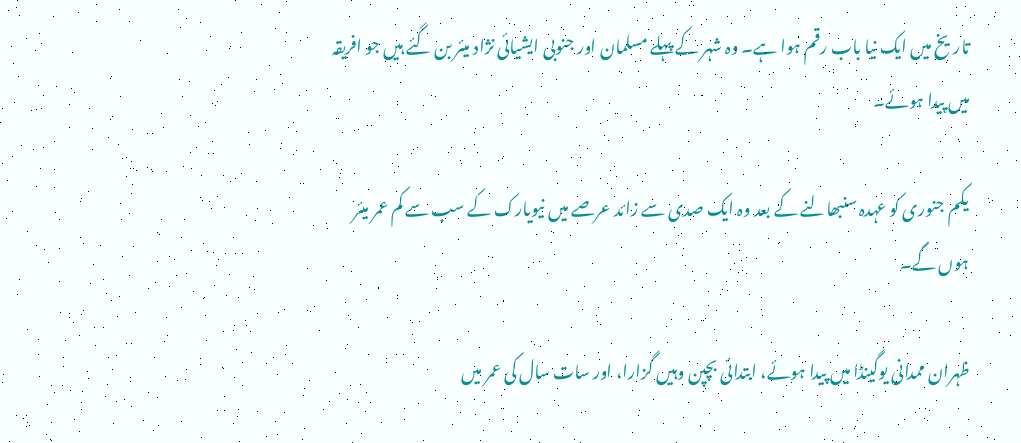تاریخ میں ایک نیا باب رقم ہوا ہے۔ وہ شہر کے پہلے مسلمان اور جنوبی ایشیائی نژاد میئر بن گئے ہیں جو افریقہ میں پیدا ہوئے۔

یکم جنوری کو عہدہ سنبھالنے کے بعد وہ ایک صدی سے زائد عرصے میں نیویارک کے سب سے کم عمر میئر ہوں گے۔

ظہران ممدانی یوگینڈا میں پیدا ہوئے، ابتدائی بچپن وہیں گزارا، اور سات سال کی عمر میں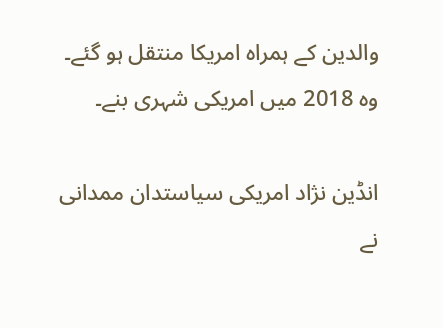والدین کے ہمراہ امریکا منتقل ہو گئے۔ وہ 2018 میں امریکی شہری بنے۔

انڈین نژاد امریکی سیاستدان ممدانی نے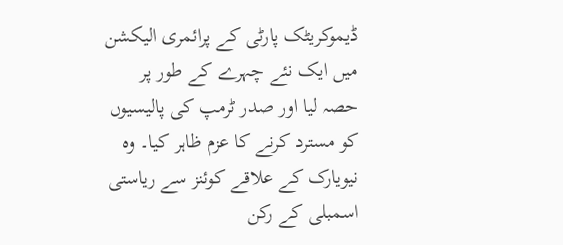ڈیموکریٹک پارٹی کے پرائمری الیکشن میں ایک نئے چہرے کے طور پر حصہ لیا اور صدر ٹرمپ کی پالیسیوں کو مسترد کرنے کا عزم ظاہر کیا۔ وہ نیویارک کے علاقے کوئنز سے ریاستی اسمبلی کے رکن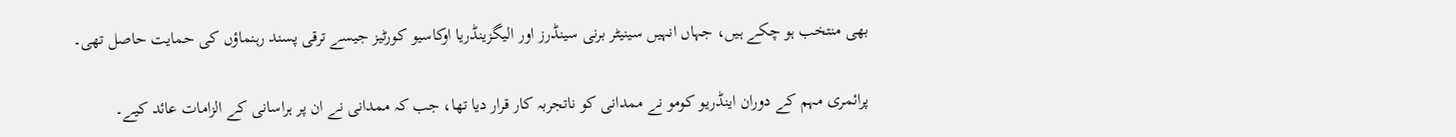بھی منتخب ہو چکے ہیں، جہاں انہیں سینیٹر برنی سینڈرز اور الیگزینڈریا اوکاسیو کورٹیز جیسے ترقی پسند رہنماؤں کی حمایت حاصل تھی۔

پرائمری مہم کے دوران اینڈریو کومو نے ممدانی کو ناتجربہ کار قرار دیا تھا، جب کہ ممدانی نے ان پر ہراسانی کے الزامات عائد کیے۔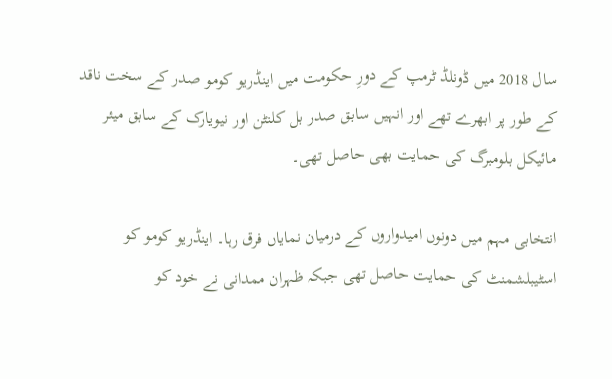سال 2018 میں ڈونلڈ ٹرمپ کے دورِ حکومت میں اینڈریو کومو صدر کے سخت ناقد کے طور پر ابھرے تھے اور انہیں سابق صدر بل کلنٹن اور نیویارک کے سابق میئر مائیکل بلومبرگ کی حمایت بھی حاصل تھی۔

انتخابی مہم میں دونوں امیدواروں کے درمیان نمایاں فرق رہا۔ اینڈریو کومو کو اسٹیبلشمنٹ کی حمایت حاصل تھی جبکہ ظہران ممدانی نے خود کو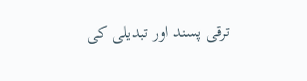ترقی پسند اور تبدیلی کی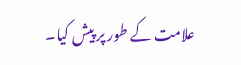علامت کے طور پر پیش کیا۔